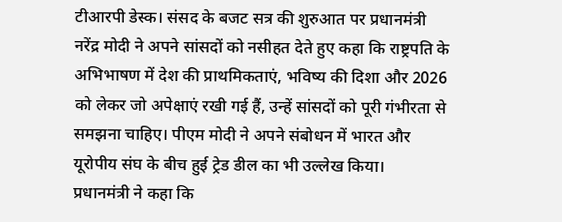टीआरपी डेस्क। संसद के बजट सत्र की शुरुआत पर प्रधानमंत्री नरेंद्र मोदी ने अपने सांसदों को नसीहत देते हुए कहा कि राष्ट्रपति के अभिभाषण में देश की प्राथमिकताएं, भविष्य की दिशा और 2026 को लेकर जो अपेक्षाएं रखी गई हैं, उन्हें सांसदों को पूरी गंभीरता से समझना चाहिए। पीएम मोदी ने अपने संबोधन में भारत और यूरोपीय संघ के बीच हुई ट्रेड डील का भी उल्लेख किया।
प्रधानमंत्री ने कहा कि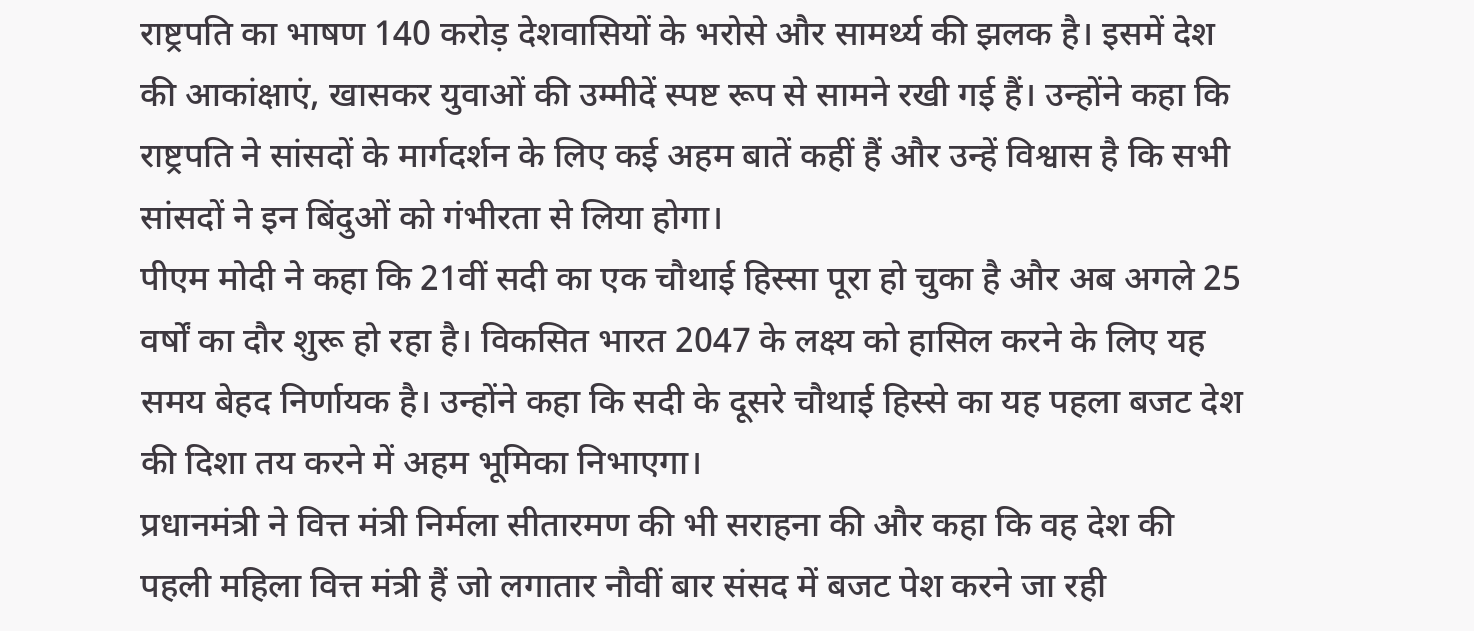राष्ट्रपति का भाषण 140 करोड़ देशवासियों के भरोसे और सामर्थ्य की झलक है। इसमें देश की आकांक्षाएं, खासकर युवाओं की उम्मीदें स्पष्ट रूप से सामने रखी गई हैं। उन्होंने कहा कि राष्ट्रपति ने सांसदों के मार्गदर्शन के लिए कई अहम बातें कहीं हैं और उन्हें विश्वास है कि सभी सांसदों ने इन बिंदुओं को गंभीरता से लिया होगा।
पीएम मोदी ने कहा कि 21वीं सदी का एक चौथाई हिस्सा पूरा हो चुका है और अब अगले 25 वर्षों का दौर शुरू हो रहा है। विकसित भारत 2047 के लक्ष्य को हासिल करने के लिए यह समय बेहद निर्णायक है। उन्होंने कहा कि सदी के दूसरे चौथाई हिस्से का यह पहला बजट देश की दिशा तय करने में अहम भूमिका निभाएगा।
प्रधानमंत्री ने वित्त मंत्री निर्मला सीतारमण की भी सराहना की और कहा कि वह देश की पहली महिला वित्त मंत्री हैं जो लगातार नौवीं बार संसद में बजट पेश करने जा रही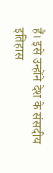हैं। इसे उन्होंने देश के संसदीय इतिहास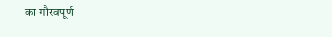का गौरवपूर्ण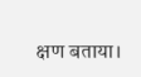क्षण बताया।